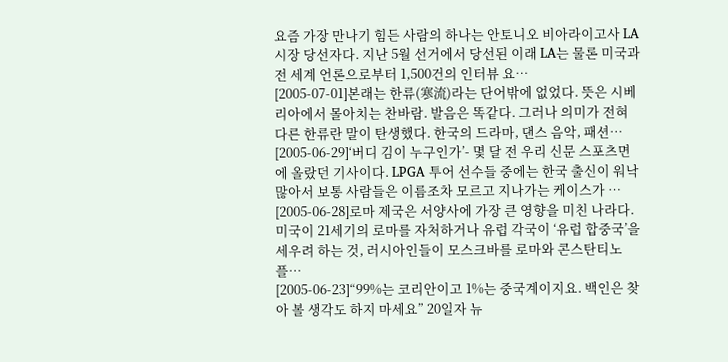요즘 가장 만나기 힘든 사람의 하나는 안토니오 비아라이고사 LA 시장 당선자다. 지난 5월 선거에서 당선된 이래 LA는 물론 미국과 전 세계 언론으로부터 1,500건의 인터뷰 요…
[2005-07-01]본래는 한류(寒流)라는 단어밖에 없었다. 뜻은 시베리아에서 몰아치는 찬바람. 발음은 똑같다. 그러나 의미가 전혀 다른 한류란 말이 탄생했다. 한국의 드라마, 댄스 음악, 패션…
[2005-06-29]‘버디 김이 누구인가’- 몇 달 전 우리 신문 스포츠면에 올랐던 기사이다. LPGA 투어 선수들 중에는 한국 출신이 워낙 많아서 보통 사람들은 이름조차 모르고 지나가는 케이스가 …
[2005-06-28]로마 제국은 서양사에 가장 큰 영향을 미친 나라다. 미국이 21세기의 로마를 자처하거나 유럽 각국이 ‘유럽 합중국’을 세우려 하는 것, 러시아인들이 모스크바를 로마와 콘스탄티노플…
[2005-06-23]“99%는 코리안이고 1%는 중국계이지요. 백인은 찾아 볼 생각도 하지 마세요” 20일자 뉴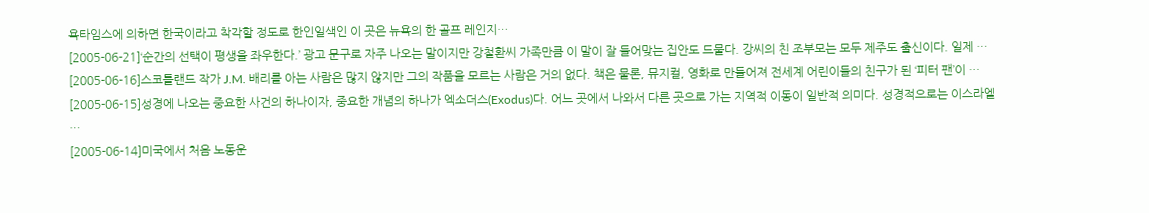욕타임스에 의하면 한국이라고 착각할 정도로 한인일색인 이 곳은 뉴욕의 한 골프 레인지…
[2005-06-21]‘순간의 선택이 평생을 좌우한다.’ 광고 문구로 자주 나오는 말이지만 강철환씨 가족만큼 이 말이 잘 들어맞는 집안도 드물다. 강씨의 친 조부모는 모두 제주도 출신이다. 일제 …
[2005-06-16]스코틀랜드 작가 J.M. 배리를 아는 사람은 많지 않지만 그의 작품을 모르는 사람은 거의 없다. 책은 물론, 뮤지컬, 영화로 만들어져 전세계 어린이들의 친구가 된 ‘피터 팬’이 …
[2005-06-15]성경에 나오는 중요한 사건의 하나이자, 중요한 개념의 하나가 엑소더스(Exodus)다. 어느 곳에서 나와서 다른 곳으로 가는 지역적 이동이 일반적 의미다. 성경적으로는 이스라엘 …
[2005-06-14]미국에서 처음 노동운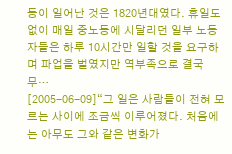동이 일어난 것은 1820년대였다. 휴일도 없이 매일 중노동에 시달리던 일부 노동자들은 하루 10시간만 일할 것을 요구하며 파업을 벌였지만 역부족으로 결국 무…
[2005-06-09]“그 일은 사람들이 전혀 모르는 사이에 조금씩 이루어졌다. 처음에는 아무도 그와 같은 변화가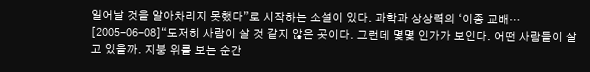일어날 것을 알아차리지 못했다”로 시작하는 소설이 있다. 과학과 상상력의 ‘이종 교배…
[2005-06-08]“도저히 사람이 살 것 같지 않은 곳이다. 그런데 몇몇 인가가 보인다. 어떤 사람들이 살고 있을까. 지붕 위를 보는 순간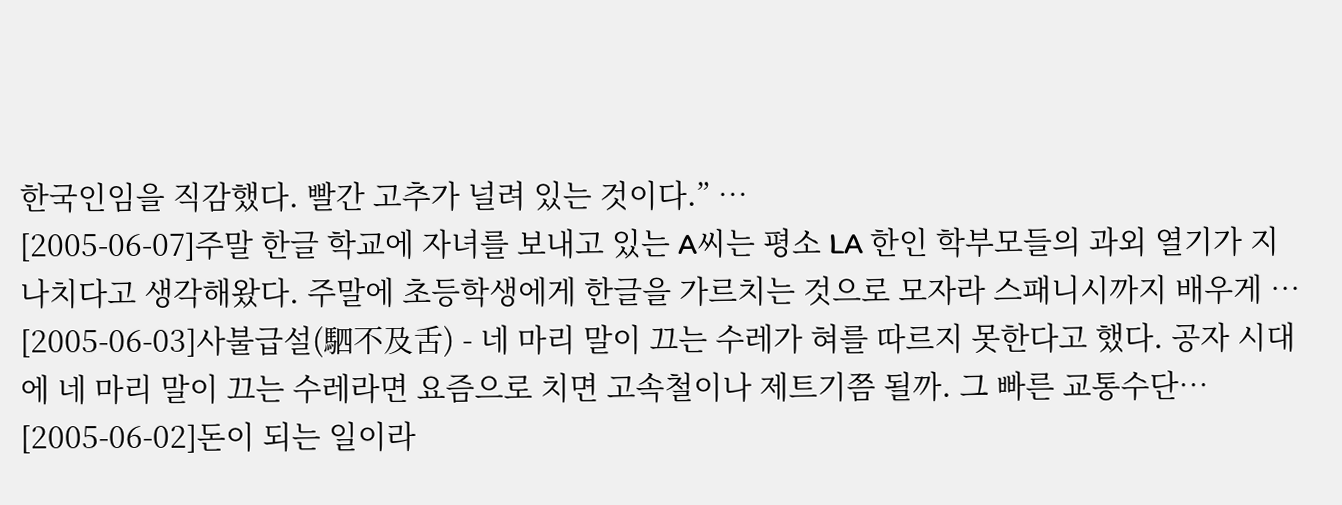한국인임을 직감했다. 빨간 고추가 널려 있는 것이다.” …
[2005-06-07]주말 한글 학교에 자녀를 보내고 있는 A씨는 평소 LA 한인 학부모들의 과외 열기가 지나치다고 생각해왔다. 주말에 초등학생에게 한글을 가르치는 것으로 모자라 스패니시까지 배우게 …
[2005-06-03]사불급설(駟不及舌) - 네 마리 말이 끄는 수레가 혀를 따르지 못한다고 했다. 공자 시대에 네 마리 말이 끄는 수레라면 요즘으로 치면 고속철이나 제트기쯤 될까. 그 빠른 교통수단…
[2005-06-02]돈이 되는 일이라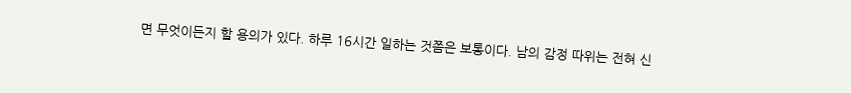면 무엇이든지 할 용의가 있다. 하루 16시간 일하는 것쯤은 보통이다. 남의 감정 따위는 전혀 신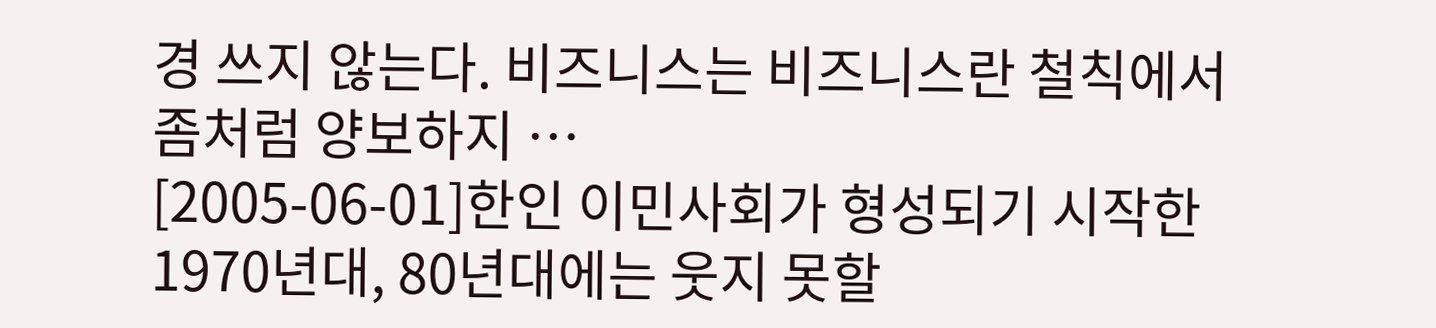경 쓰지 않는다. 비즈니스는 비즈니스란 철칙에서 좀처럼 양보하지 …
[2005-06-01]한인 이민사회가 형성되기 시작한 1970년대, 80년대에는 웃지 못할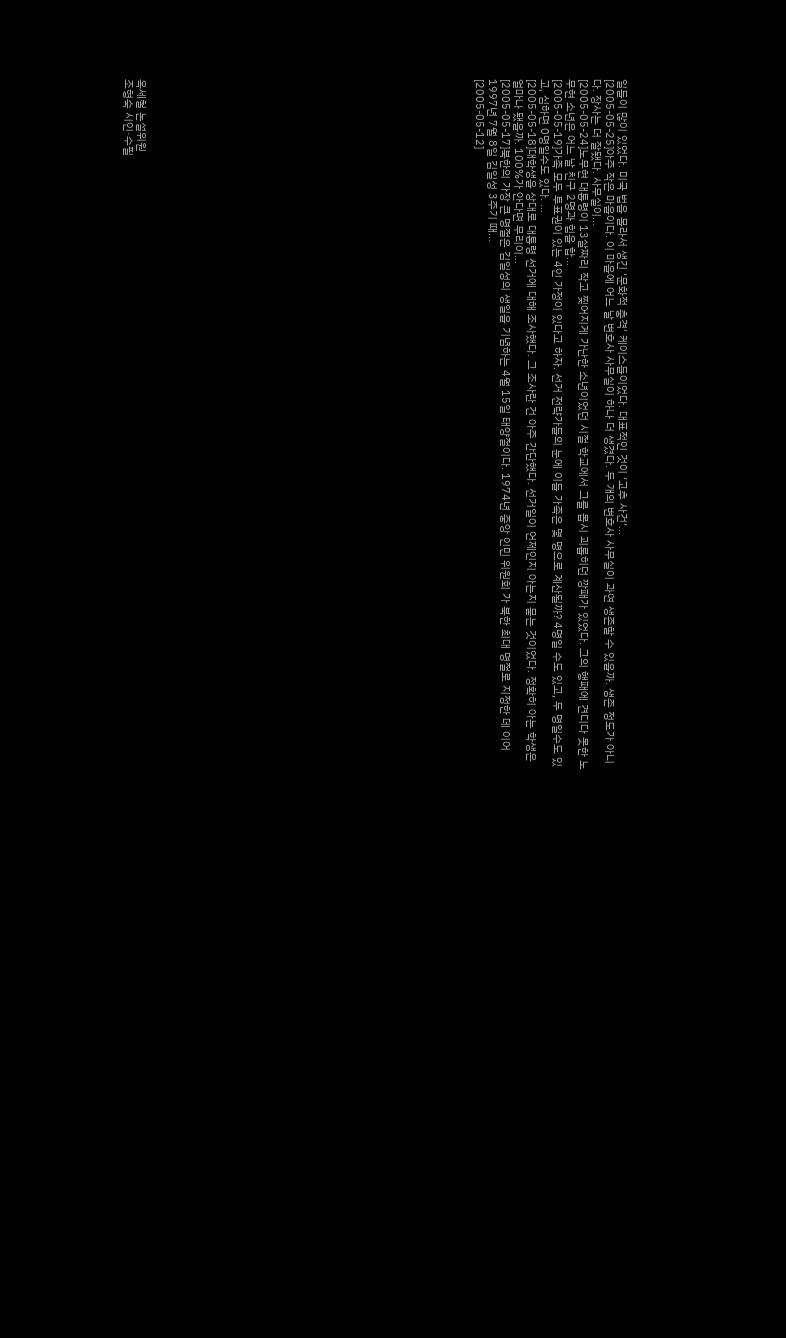일들이 많이 있었다. 미국 법을 몰라서 생긴 ‘문화적 충격’ 케이스들이었다. 대표적인 것이 ‘고추 사건’…
[2005-05-25]아주 작은 마을이다. 이 마을에 어느 날 변호사 사무실이 하나 더 생겼다. 두 개의 변호사 사무실이 과연 생존할 수 있을까. 생존 정도가 아니다. 장사는 더 잘됐다. 사무실이…
[2005-05-24]노무현 대통령이 13살짜리 작고 찢어지게 가난한 소년이었던 시절 학교에서 그를 몹시 괴롭히던 깡패가 있었다. 그의 행패에 견디다 못한 노무현 소년은 어느 날 친구 2명과 힘을 합…
[2005-05-19]가족 모두 투표권이 있는 4인 가정이 있다고 하자. 선거 전략가들의 눈에 이들 가족은 몇 명으로 계산될까? 4명일 수도 있고, 두 명일수도 있고, 심하면 0명일수도 있다. …
[2005-05-18]대학생을 상대로 대통령 선거에 대해 조사했다. 그 조사란 건 아주 간단했다. 선거일이 언제인지 아는지 묻는 것이었다. 정확히 아는 학생은 얼마나 됐을까. 100%가 안다면 무리이…
[2005-05-17]북한의 가장 큰 명절은 김일성의 생일을 기념하는 4월 15일 태양절이다. 1974년 중앙 인민 위원회 가 북한 최대 명절로 지정한 데 이어 1997년 7월 8일 김일성 3주기 때…
[2005-05-12]

























옥세철 논설위원
조형숙 시인·수필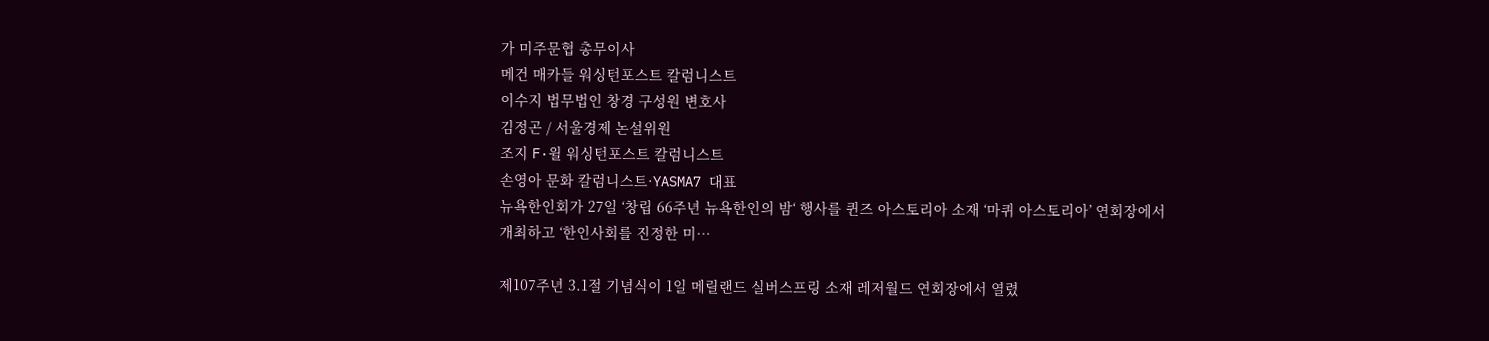가 미주문협 총무이사
메건 매카들 워싱턴포스트 칼럼니스트
이수지 법무법인 창경 구성원 변호사
김정곤 / 서울경제 논설위원
조지 F·윌 워싱턴포스트 칼럼니스트
손영아 문화 칼럼니스트·YASMA7 대표
뉴욕한인회가 27일 ‘창립 66주년 뉴욕한인의 밤‘ 행사를 퀸즈 아스토리아 소재 ‘마퀴 아스토리아’ 연회장에서 개최하고 ‘한인사회를 진정한 미…

제107주년 3.1절 기념식이 1일 메릴랜드 실버스프링 소재 레저월드 연회장에서 열렸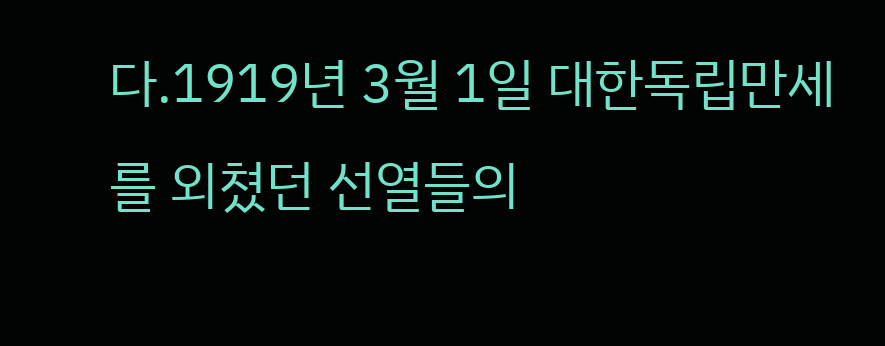다.1919년 3월 1일 대한독립만세를 외쳤던 선열들의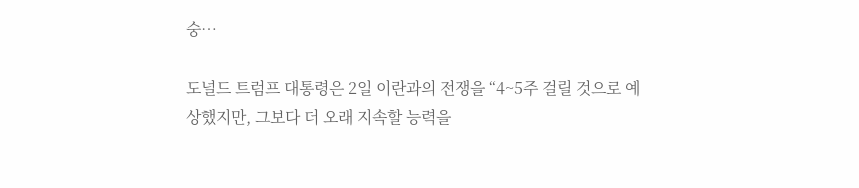숭…

도널드 트럼프 대통령은 2일 이란과의 전쟁을 “4~5주 걸릴 것으로 예상했지만, 그보다 더 오래 지속할 능력을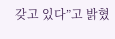갖고 있다”고 밝혔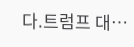다.트럼프 대…